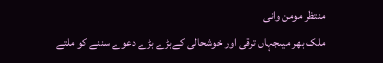منتظر مومن وانی
ملک بھر میںجہاں ترقی اور خوشحالی کےبڑے بڑے دعوے سننے کو ملتے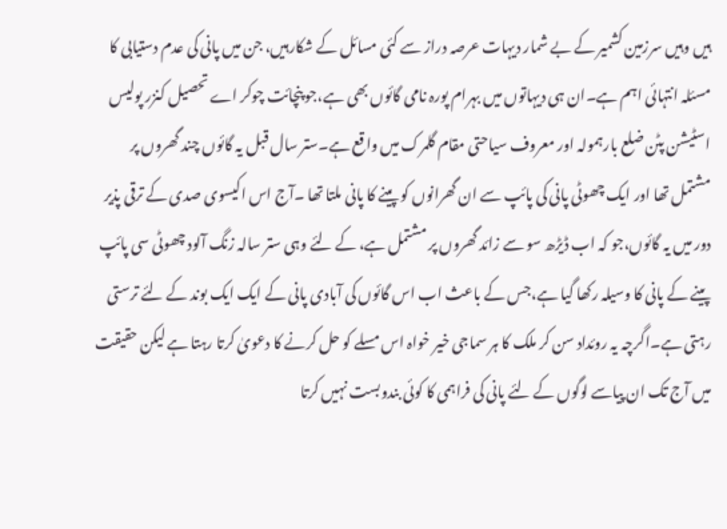ہیں وہیں سرزمین کشمیر کے بے شمار دیہات عرصہ دراز سے کئی مسائل کے شکارہیں، جن میں پانی کی عدم دستیابی کا مسئلہ انتہائی اہم ہے۔ان ہی دیہاتوں میں بہرام پورہ نامی گائوں بھی ہے،جو پنچائت چوکر اے تحصیل کنزر پولیس اسٹیشن پٹن ضلع بارہمولہ اور معروف سیاحتی مقام گلمرک میں واقع ہے۔ستر سال قبل یہ گائوں چند گھروں پر مشتمل تھا اور ایک چھوٹی پانی کی پائپ سے ان گھرانوں کو پینے کا پانی ملتا تھا ۔آج اس اکیسوی صدی کے ترقی پذیر دور میں یہ گائوں،جو کہ اب ڈیڑھ سو سے زائد گھروں پر مشتمل ہے، کے لئے وہی ستر سالہ زنگ آلود چھوٹی سی پائپ پینے کے پانی کا وسیلہ رکھا گیا ہے،جس کے باعث اب اس گائوں کی آبادی پانی کے ایک ایک بوند کے لئے ترستی رہتی ہے۔اگرچہ یہ روئداد سن کر ملک کا ہر سماجی خیر خواہ اس مسلے کو حل کرنے کا دعویٰ کرتا رہتا ہے لیکن حقیقت میں آج تک ان پیاسے لوگوں کے لئے پانی کی فراہمی کا کوئی بندوبست نہیں کرتا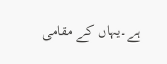ہے۔یہاں کے مقامی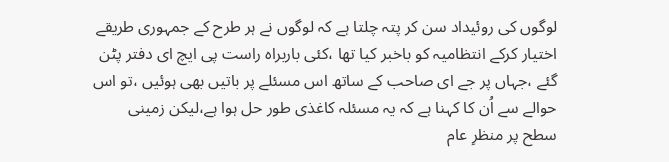لوگوں کی روئیداد سن کر پتہ چلتا ہے کہ لوگوں نے ہر طرح کے جمہوری طریقے اختیار کرکے انتظامیہ کو باخبر کیا تھا ،کئی باربراہ راست پی ایچ ای دفتر پٹن گئے ،جہاں پر جے ای صاحب کے ساتھ اس مسئلے پر باتیں بھی ہوئیں ،تو اس حوالے سے اُن کا کہنا ہے کہ یہ مسئلہ کاغذی طور حل ہوا ہے،لیکن زمینی سطح پر منظرِ عام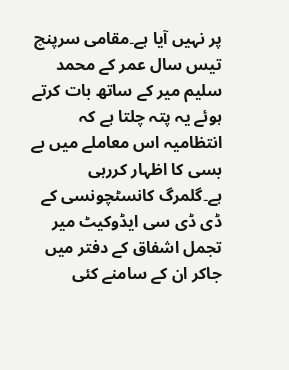پر نہیں آیا ہے۔مقامی سرپنچ تیس سال عمر کے محمد سلیم میر کے ساتھ بات کرتے ہوئے یہ پتہ چلتا ہے کہ انتظامیہ اس معاملے میں بے بسی کا اظہار کررہی ہے۔گلمرگ کانسٹچونسی کے ڈی ڈی سی ایڈوکیٹ میر تجمل اشفاق کے دفتر میں جاکر ان کے سامنے کئی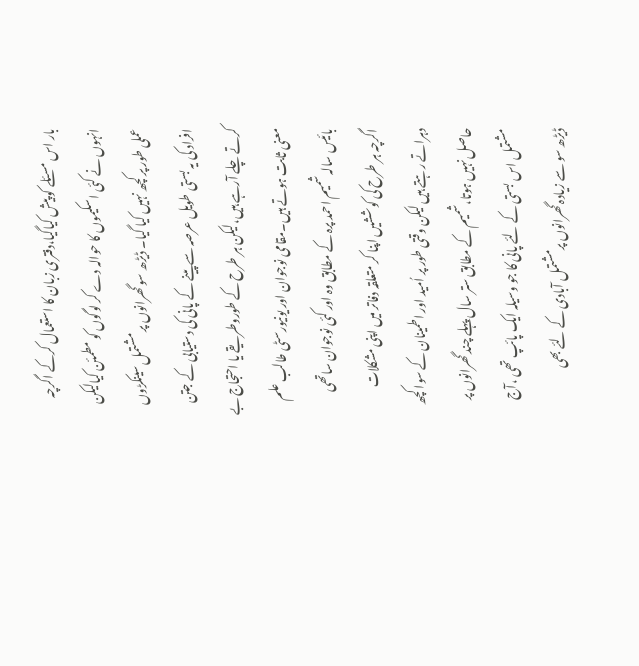بار اس مسئلے کو پیش کیاگیا،دفتری زبان کا استعمال کرکے اگرچہ انہوں نے کئی اسکیموں کا حوالہ دے کر لوگوں کو مطمئن کیالیکن عملی طور پر کچھ نہیں کیا گیا۔ ڈیڑھ سو گھرانوں پر مشتمل سینکڑوں افراد کی یہ بستی طویل عرصہ سےپینے کے پانی کی دستیابی کے جتن کرتے چلے آرہے ہیں،لیکن ہر طرح کے طوروطریقے یا احتجاج بے معنی ثابت ہوتے ہیں۔مقامی نوجوان اور یونیورسٹی طالب علم بائیس سالہ شمیم احمد پرہ کے مطابق وہ اور کئی نوجوان ساتھی اگرچہ ہر طرح کی کوششیں اپنا کر متعلقہ دفاتر میں اپنی مشکلات دہراتے رہتے ہیں لیکن وقتی طور پر اُمید اور اطمینان کے سوا کچھ حاصل نہیں ہوتا،شمیم کے مطابق ستر سال پہلے چند گھرانوں پر مشتمل اس بستی کے لئے پانی کا جو وسیلہ ایک پائپ تھی ،آج ڈیڑھ سو سے زیادہ گھرانوں پرمشتمل آبادی کے لئے بھی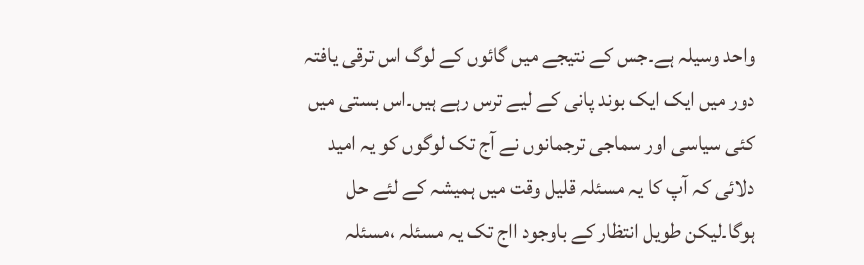واحد وسیلہ ہے۔جس کے نتیجے میں گائوں کے لوگ اس ترقی یافتہ دور میں ایک ایک بوند پانی کے لیے ترس رہے ہیں۔اس بستی میں کئی سیاسی اور سماجی ترجمانوں نے آج تک لوگوں کو یہ امید دلائی کہ آپ کا یہ مسئلہ قلیل وقت میں ہمیشہ کے لئے حل ہوگا۔لیکن طویل انتظار کے باوجود ااج تک یہ مسئلہ ،مسئلہ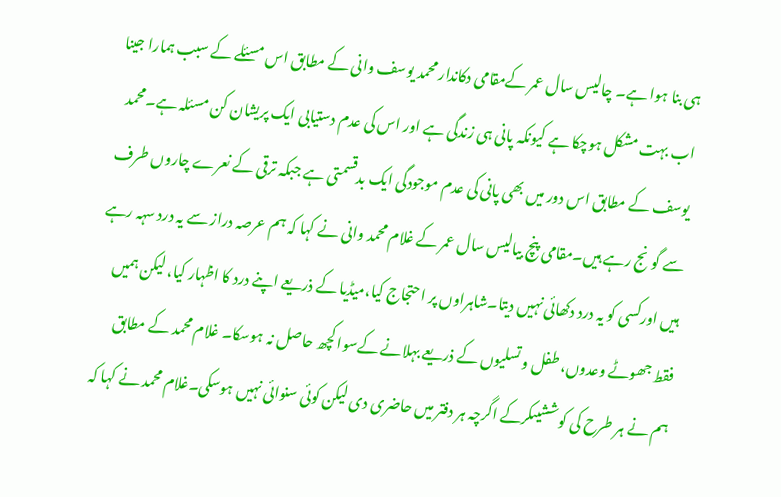ہی بنا ہوا ہے۔ چالیس سال عمر کےمقامی دکاندار محمد یوسف وانی کے مطابق اس مسئلے کے سبب ہمارا جینا اب بہت مشکل ہوچکا ہے کیونکہ پانی ہی زندگی ہے اور اس کی عدم دستیابی ایک پریشان کن مسئلہ ہے۔محمد یوسف کے مطابق اس دور میں بھی پانی کی عدم موجودگی ایک بدقسمتی ہے جبکہ ترقی کے نعرے چاروں طرف سے گونج رہے ہیں۔مقامی پنچ بیالیس سال عمر کے غلام محمد وانی نے کہا کہ ہم عرصہ دراز سے یہ درد سہہ رہے ہیں اورکسی کو یہ درد دکھائی نہیں دیتا۔شاہراوں پر احتجاج کیا،میڈیا کے ذریعے اپنے درد کا اظہار کیا، لیکن ہمیں فقط جھوٹے وعدوں، طفل و تسلیوں کے ذریعے بہلانے کےسوا کچھ حاصل نہ ہوسکا۔ غلام محمد کے مطابق ہم نے ہر طرح کی کوششیںکرکے اگرچہ ہر دفتر میں حاضری دی لیکن کوئی سنوائی نہیں ہوسکی۔غلام محمد نے کہا کہ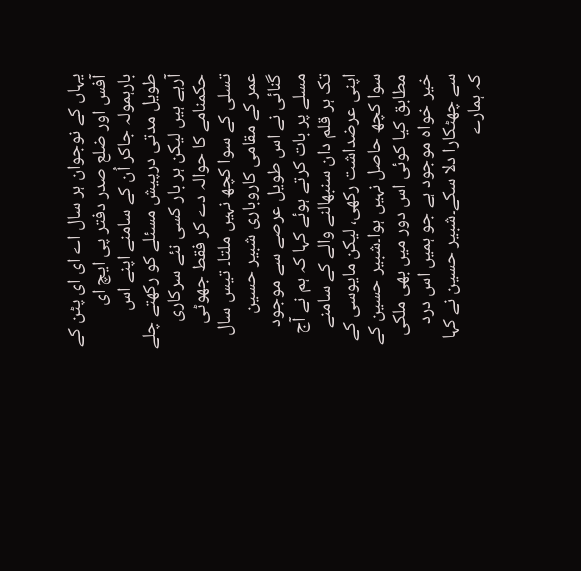یہاں کے نوجوان ہر سال اے ای ای پٹن کے آفس اور ضلع صدر دفتر پی ایچ ای بارہمولہ جاکر اُن کے سامنے اپنے اس طویل مدتی درپیش مسئلے کو رکھتے چلے آرہے ہیں لیکن ہر بار کسی نئے سرکاری حکمنامے کا حوالہ دے کر فقط جھوٹی تسلی کے سوا کچھ نہیں ملتا۔ تیس سال عمر کے مقامی کاروباری شبیر حسین گنائی نے اس طویل عرصے سے موجود مسلے پر بات کرتے ہوئے کہا کہ ہم نے آج تک ہر قلم دان سنبھالنے والے کے سامنے اپنی عرضداشت رکھی، لیکن مایوسی کے سوا کچھ حاصل نہیں ہوا۔شبیر حسین کے مطابق کیا کوئی اس دور میں بھی ملکی خیر خواہ موجود ہے جو ہمیں اس درد سے چھٹکارا دلا سکے۔شبیر حسین نے کہا کہ ہمارے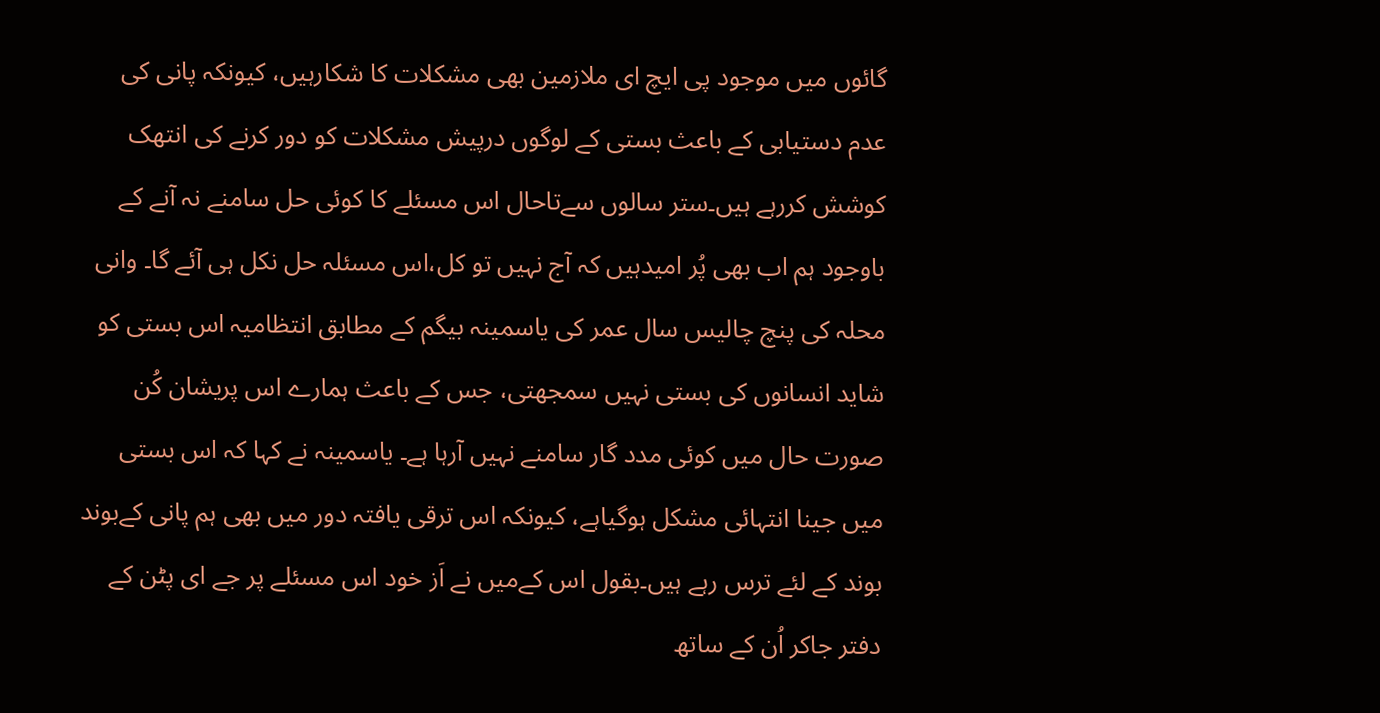گائوں میں موجود پی ایچ ای ملازمین بھی مشکلات کا شکارہیں، کیونکہ پانی کی عدم دستیابی کے باعث بستی کے لوگوں درپیش مشکلات کو دور کرنے کی انتھک کوشش کررہے ہیں۔ستر سالوں سےتاحال اس مسئلے کا کوئی حل سامنے نہ آنے کے باوجود ہم اب بھی پُر امیدہیں کہ آج نہیں تو کل،اس مسئلہ حل نکل ہی آئے گا۔ وانی محلہ کی پنچ چالیس سال عمر کی یاسمینہ بیگم کے مطابق انتظامیہ اس بستی کو شاید انسانوں کی بستی نہیں سمجھتی، جس کے باعث ہمارے اس پریشان کُن صورت حال میں کوئی مدد گار سامنے نہیں آرہا ہے۔ یاسمینہ نے کہا کہ اس بستی میں جینا انتہائی مشکل ہوگیاہے، کیونکہ اس ترقی یافتہ دور میں بھی ہم پانی کےبوند بوند کے لئے ترس رہے ہیں۔بقول اس کےمیں نے اَز خود اس مسئلے پر جے ای پٹن کے دفتر جاکر اُن کے ساتھ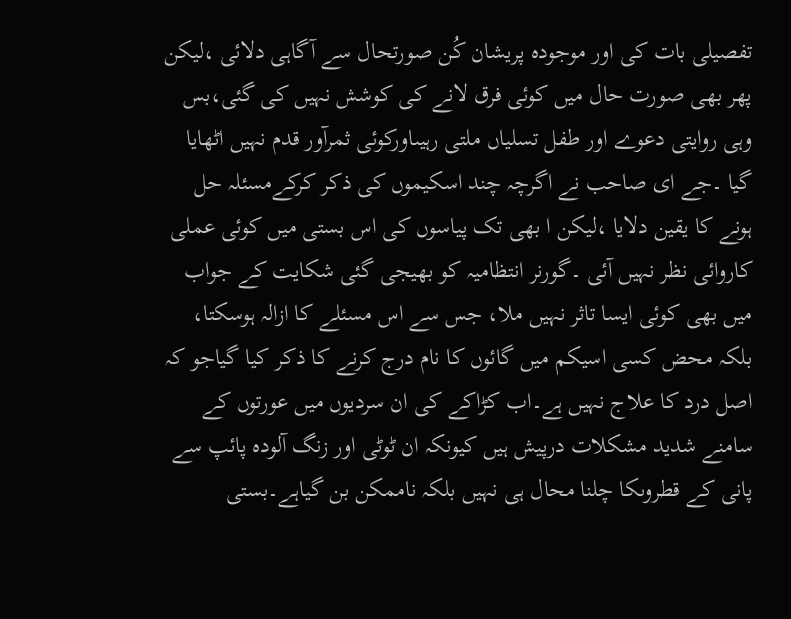تفصیلی بات کی اور موجودہ پریشان کُن صورتحال سے آگاہی دلائی ،لیکن پھر بھی صورت حال میں کوئی فرق لانے کی کوشش نہیں کی گئی،بس وہی روایتی دعوے اور طفل تسلیاں ملتی رہیںاورکوئی ثمرآور قدم نہیں اٹھایا گیا ۔جے ای صاحب نے اگرچہ چند اسکیموں کی ذکر کرکےمسئلہ حل ہونے کا یقین دلایا ،لیکن ا بھی تک پیاسوں کی اس بستی میں کوئی عملی کاروائی نظر نہیں آئی ۔گورنر انتظامیہ کو بھیجی گئی شکایت کے جواب میں بھی کوئی ایسا تاثر نہیں ملا، جس سے اس مسئلے کا ازالہ ہوسکتا، بلکہ محض کسی اسیکم میں گائوں کا نام درج کرنے کا ذکر کیا گیاجو کہ اصل درد کا علاج نہیں ہے۔اب کڑاکے کی ان سردیوں میں عورتوں کے سامنے شدید مشکلات درپیش ہیں کیونکہ ان ٹوٹی اور زنگ آلودہ پائپ سے پانی کے قطروںکا چلنا محال ہی نہیں بلکہ ناممکن بن گیاہے۔بستی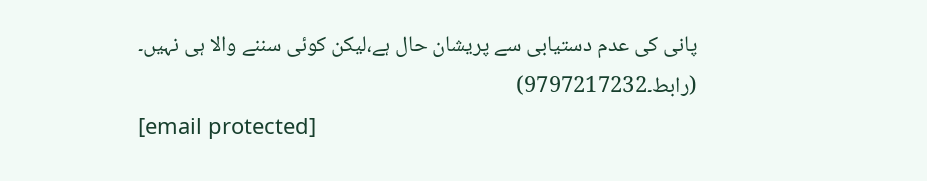پانی کی عدم دستیابی سے پریشان حال ہے،لیکن کوئی سننے والا ہی نہیں۔
(رابط۔9797217232)
[email protected]